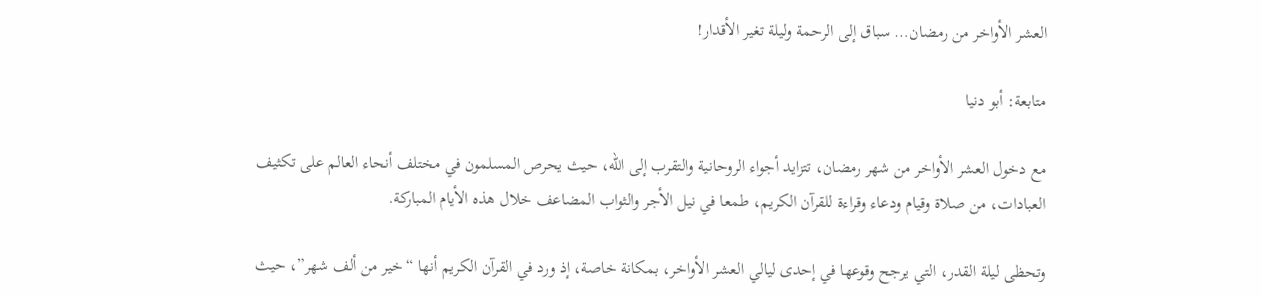العشر الأواخر من رمضان… سباق إلى الرحمة وليلة تغير الأقدار!

متابعة: أبو دنيا

مع دخول العشر الأواخر من شهر رمضان، تتزايد أجواء الروحانية والتقرب إلى الله، حيث يحرص المسلمون في مختلف أنحاء العالم على تكثيف العبادات، من صلاة وقيام ودعاء وقراءة للقرآن الكريم، طمعا في نيل الأجر والثواب المضاعف خلال هذه الأيام المباركة.

وتحظى ليلة القدر، التي يرجح وقوعها في إحدى ليالي العشر الأواخر، بمكانة خاصة، إذ ورد في القرآن الكريم أنها “خير من ألف شهر”، حيث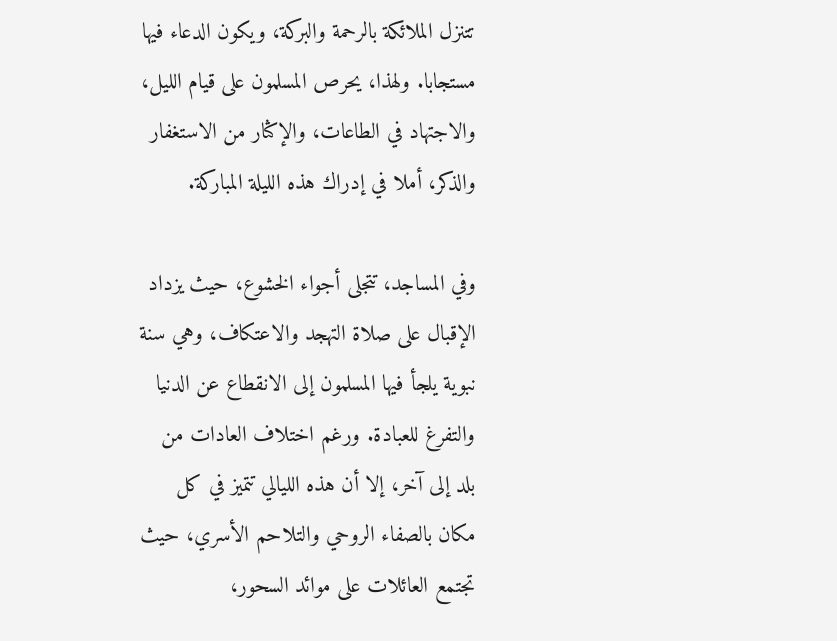تتنزل الملائكة بالرحمة والبركة، ويكون الدعاء فيها مستجابا. ولهذا، يحرص المسلمون على قيام الليل، والاجتهاد في الطاعات، والإكثار من الاستغفار والذكر، أملا في إدراك هذه الليلة المباركة.

وفي المساجد، تتجلى أجواء الخشوع، حيث يزداد الإقبال على صلاة التهجد والاعتكاف، وهي سنة نبوية يلجأ فيها المسلمون إلى الانقطاع عن الدنيا والتفرغ للعبادة. ورغم اختلاف العادات من بلد إلى آخر، إلا أن هذه الليالي تتميز في كل مكان بالصفاء الروحي والتلاحم الأسري، حيث تجتمع العائلات على موائد السحور،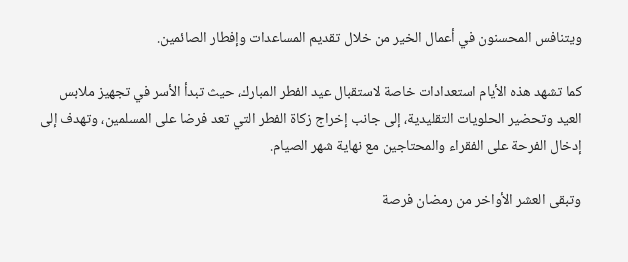ويتنافس المحسنون في أعمال الخير من خلال تقديم المساعدات وإفطار الصائمين.

كما تشهد هذه الأيام استعدادات خاصة لاستقبال عيد الفطر المبارك، حيث تبدأ الأسر في تجهيز ملابس العيد وتحضير الحلويات التقليدية، إلى جانب إخراج زكاة الفطر التي تعد فرضا على المسلمين، وتهدف إلى إدخال الفرحة على الفقراء والمحتاجين مع نهاية شهر الصيام.

وتبقى العشر الأواخر من رمضان فرصة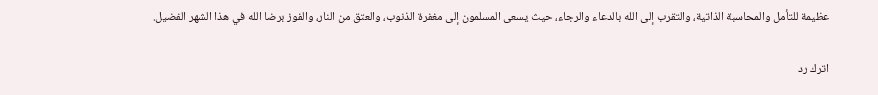عظيمة للتأمل والمحاسبة الذاتية، والتقرب إلى الله بالدعاء والرجاء، حيث يسعى المسلمون إلى مغفرة الذنوب، والعتق من النار، والفوز برضا الله في هذا الشهر الفضيل.

اترك رد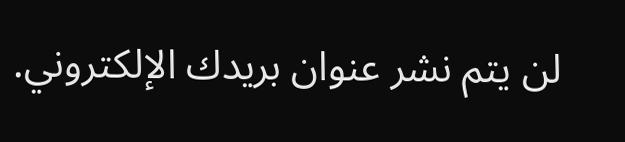لن يتم نشر عنوان بريدك الإلكتروني.